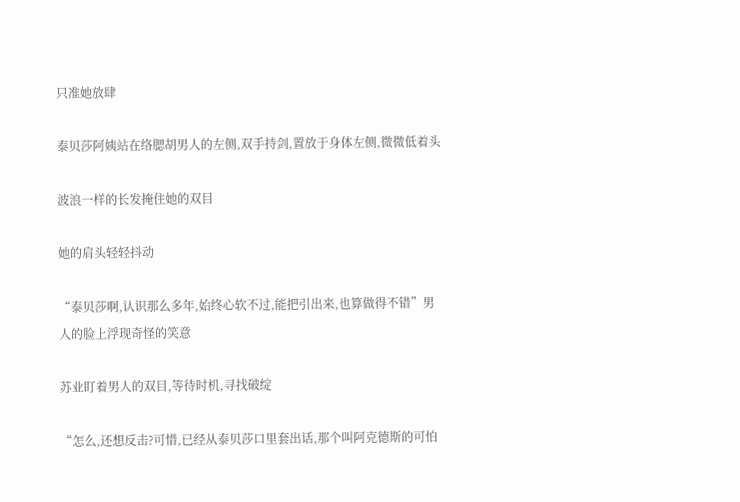只准她放肆

泰贝莎阿姨站在络腮胡男人的左侧,双手持剑,置放于身体左侧,微微低着头

波浪一样的长发掩住她的双目

她的肩头轻轻抖动

“泰贝莎啊,认识那么多年,始终心软不过,能把引出来,也算做得不错”男人的脸上浮现奇怪的笑意

苏业盯着男人的双目,等待时机,寻找破绽

“怎么,还想反击?可惜,已经从泰贝莎口里套出话,那个叫阿克德斯的可怕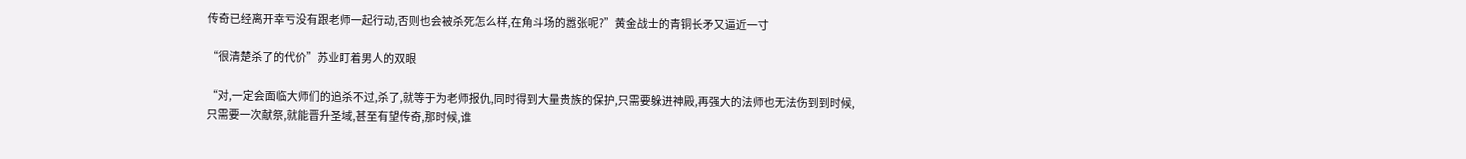传奇已经离开幸亏没有跟老师一起行动,否则也会被杀死怎么样,在角斗场的嚣张呢?”黄金战士的青铜长矛又逼近一寸

“很清楚杀了的代价”苏业盯着男人的双眼

“对,一定会面临大师们的追杀不过,杀了,就等于为老师报仇,同时得到大量贵族的保护,只需要躲进神殿,再强大的法师也无法伤到到时候,只需要一次献祭,就能晋升圣域,甚至有望传奇,那时候,谁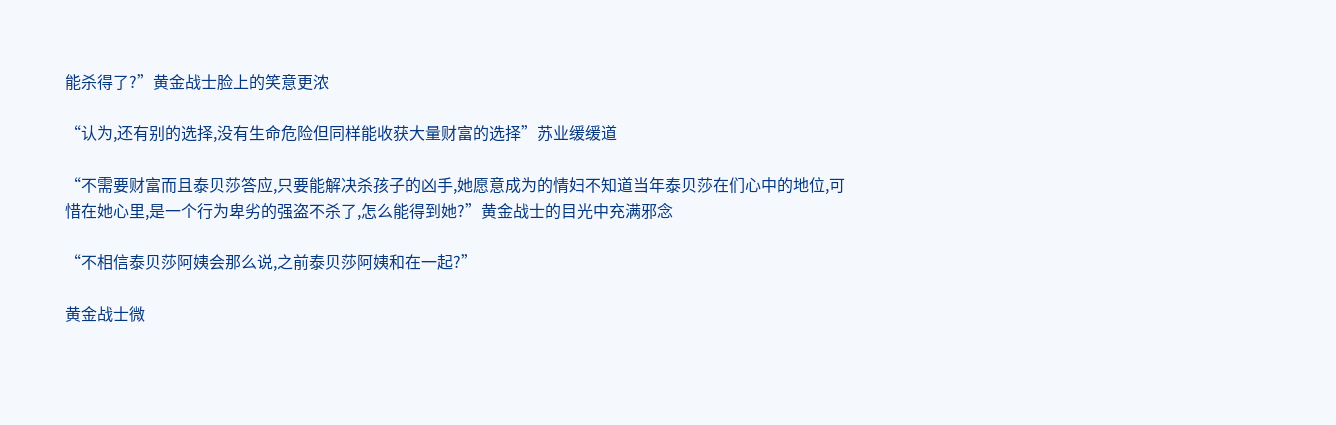能杀得了?”黄金战士脸上的笑意更浓

“认为,还有别的选择,没有生命危险但同样能收获大量财富的选择”苏业缓缓道

“不需要财富而且泰贝莎答应,只要能解决杀孩子的凶手,她愿意成为的情妇不知道当年泰贝莎在们心中的地位,可惜在她心里,是一个行为卑劣的强盗不杀了,怎么能得到她?”黄金战士的目光中充满邪念

“不相信泰贝莎阿姨会那么说,之前泰贝莎阿姨和在一起?”

黄金战士微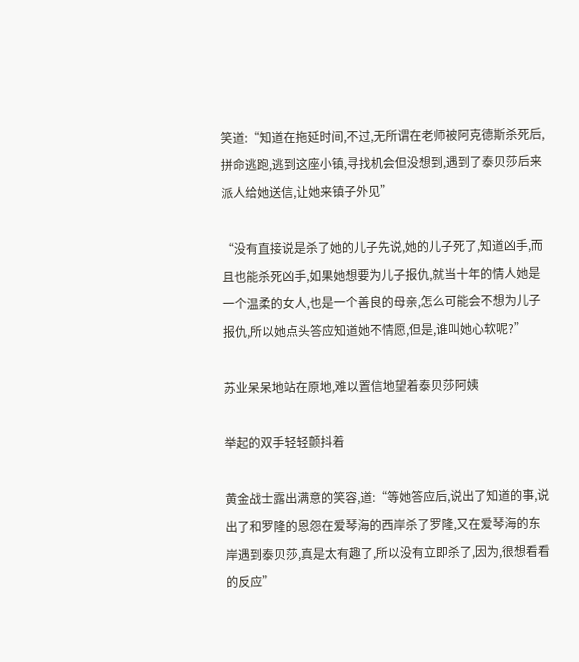笑道:“知道在拖延时间,不过,无所谓在老师被阿克德斯杀死后,拼命逃跑,逃到这座小镇,寻找机会但没想到,遇到了泰贝莎后来派人给她送信,让她来镇子外见”

“没有直接说是杀了她的儿子先说,她的儿子死了,知道凶手,而且也能杀死凶手,如果她想要为儿子报仇,就当十年的情人她是一个温柔的女人,也是一个善良的母亲,怎么可能会不想为儿子报仇,所以她点头答应知道她不情愿,但是,谁叫她心软呢?”

苏业呆呆地站在原地,难以置信地望着泰贝莎阿姨

举起的双手轻轻颤抖着

黄金战士露出满意的笑容,道:“等她答应后,说出了知道的事,说出了和罗隆的恩怨在爱琴海的西岸杀了罗隆,又在爱琴海的东岸遇到泰贝莎,真是太有趣了,所以没有立即杀了,因为,很想看看的反应”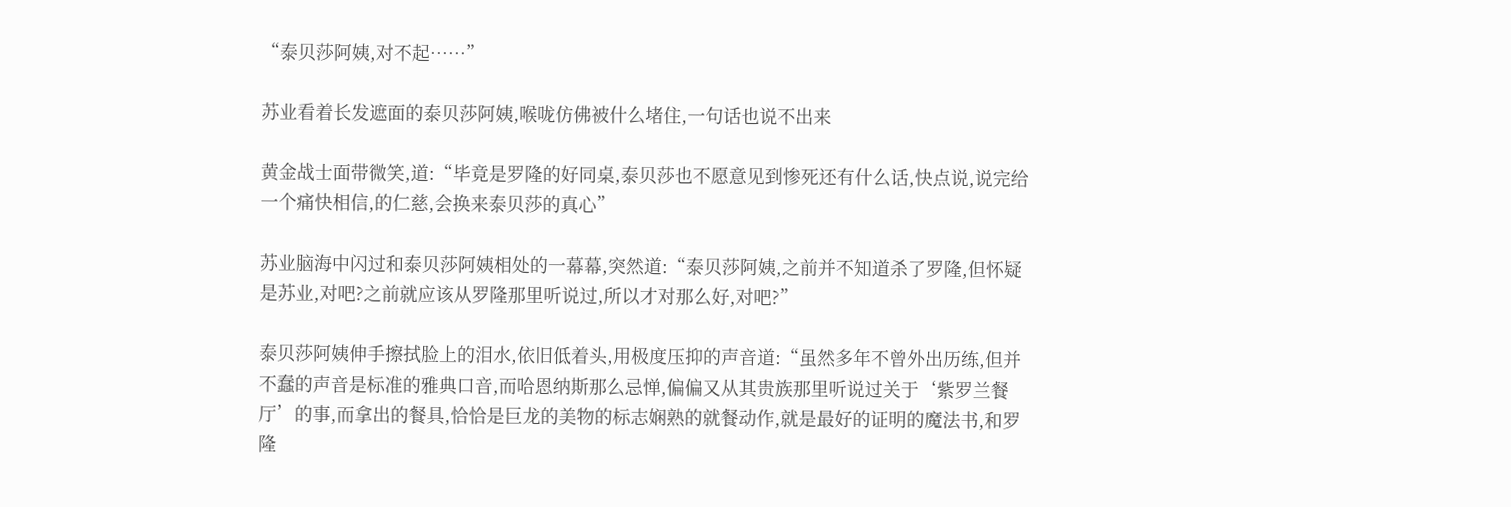“泰贝莎阿姨,对不起……”

苏业看着长发遮面的泰贝莎阿姨,喉咙仿佛被什么堵住,一句话也说不出来

黄金战士面带微笑,道:“毕竟是罗隆的好同桌,泰贝莎也不愿意见到惨死还有什么话,快点说,说完给一个痛快相信,的仁慈,会换来泰贝莎的真心”

苏业脑海中闪过和泰贝莎阿姨相处的一幕幕,突然道:“泰贝莎阿姨,之前并不知道杀了罗隆,但怀疑是苏业,对吧?之前就应该从罗隆那里听说过,所以才对那么好,对吧?”

泰贝莎阿姨伸手擦拭脸上的泪水,依旧低着头,用极度压抑的声音道:“虽然多年不曾外出历练,但并不蠢的声音是标准的雅典口音,而哈恩纳斯那么忌惮,偏偏又从其贵族那里听说过关于‘紫罗兰餐厅’的事,而拿出的餐具,恰恰是巨龙的美物的标志娴熟的就餐动作,就是最好的证明的魔法书,和罗隆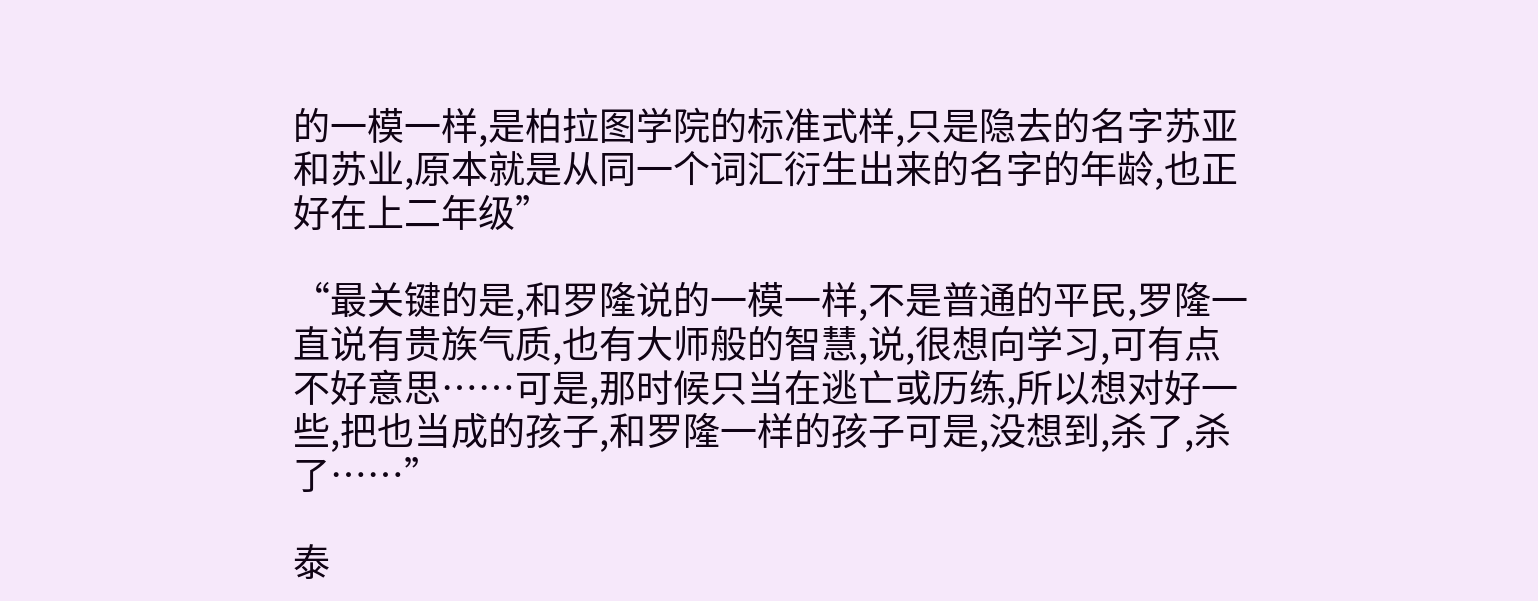的一模一样,是柏拉图学院的标准式样,只是隐去的名字苏亚和苏业,原本就是从同一个词汇衍生出来的名字的年龄,也正好在上二年级”

“最关键的是,和罗隆说的一模一样,不是普通的平民,罗隆一直说有贵族气质,也有大师般的智慧,说,很想向学习,可有点不好意思……可是,那时候只当在逃亡或历练,所以想对好一些,把也当成的孩子,和罗隆一样的孩子可是,没想到,杀了,杀了……”

泰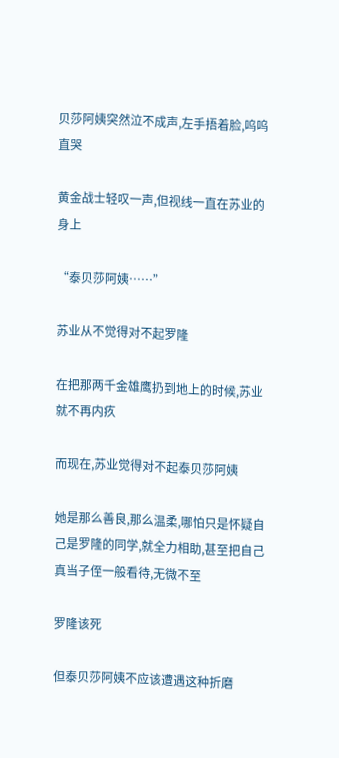贝莎阿姨突然泣不成声,左手捂着脸,呜呜直哭

黄金战士轻叹一声,但视线一直在苏业的身上

“泰贝莎阿姨……”

苏业从不觉得对不起罗隆

在把那两千金雄鹰扔到地上的时候,苏业就不再内疚

而现在,苏业觉得对不起泰贝莎阿姨

她是那么善良,那么温柔,哪怕只是怀疑自己是罗隆的同学,就全力相助,甚至把自己真当子侄一般看待,无微不至

罗隆该死

但泰贝莎阿姨不应该遭遇这种折磨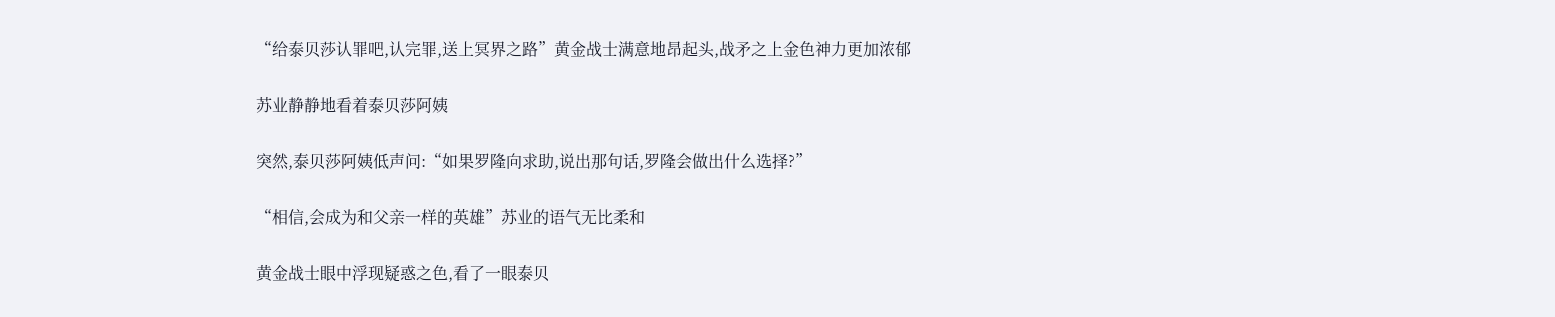“给泰贝莎认罪吧,认完罪,送上冥界之路”黄金战士满意地昂起头,战矛之上金色神力更加浓郁

苏业静静地看着泰贝莎阿姨

突然,泰贝莎阿姨低声问:“如果罗隆向求助,说出那句话,罗隆会做出什么选择?”

“相信,会成为和父亲一样的英雄”苏业的语气无比柔和

黄金战士眼中浮现疑惑之色,看了一眼泰贝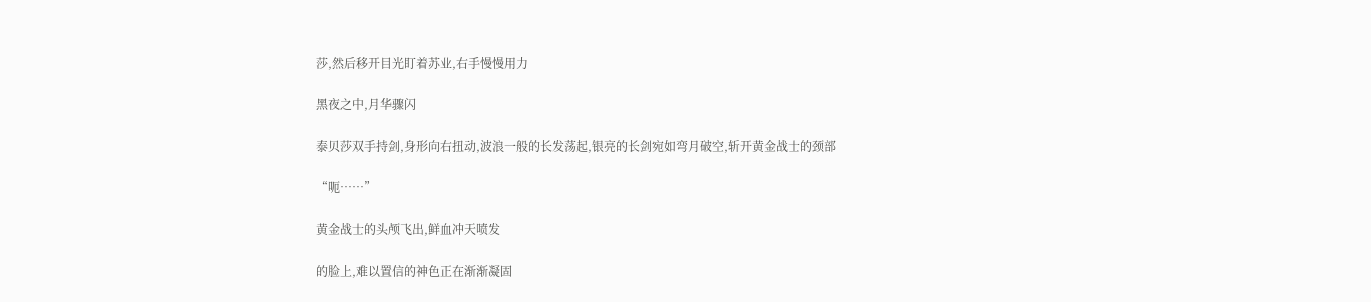莎,然后移开目光盯着苏业,右手慢慢用力

黑夜之中,月华骤闪

泰贝莎双手持剑,身形向右扭动,波浪一般的长发荡起,银亮的长剑宛如弯月破空,斩开黄金战士的颈部

“呃……”

黄金战士的头颅飞出,鲜血冲天喷发

的脸上,难以置信的神色正在渐渐凝固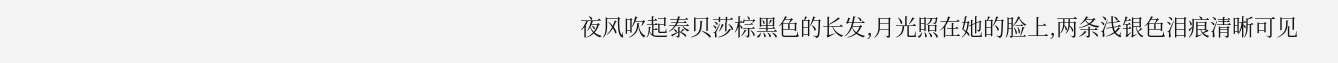夜风吹起泰贝莎棕黑色的长发,月光照在她的脸上,两条浅银色泪痕清晰可见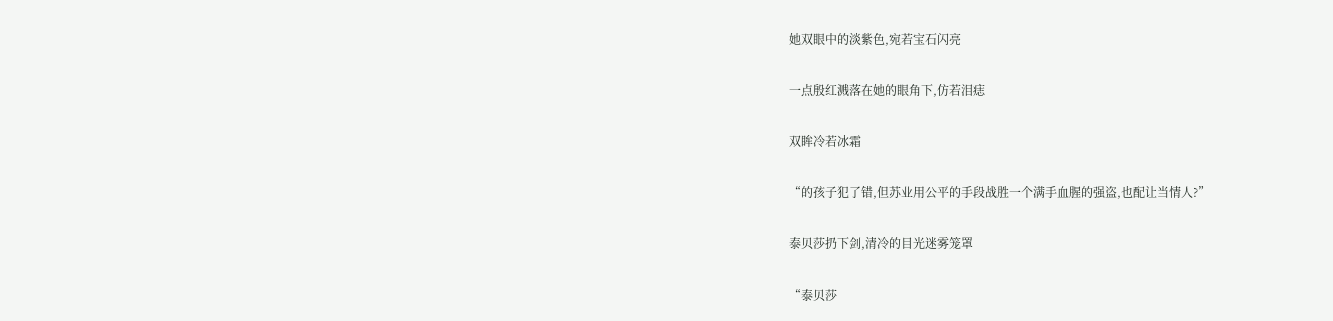她双眼中的淡紫色,宛若宝石闪亮

一点殷红溅落在她的眼角下,仿若泪痣

双眸冷若冰霜

“的孩子犯了错,但苏业用公平的手段战胜一个满手血腥的强盗,也配让当情人?”

泰贝莎扔下剑,清冷的目光迷雾笼罩

“泰贝莎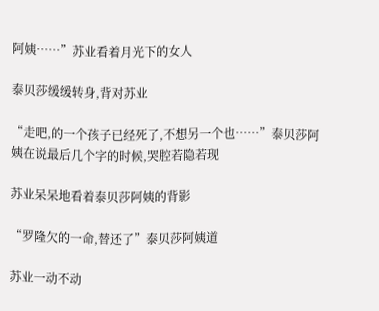阿姨……”苏业看着月光下的女人

泰贝莎缓缓转身,背对苏业

“走吧,的一个孩子已经死了,不想另一个也……”泰贝莎阿姨在说最后几个字的时候,哭腔若隐若现

苏业呆呆地看着泰贝莎阿姨的背影

“罗隆欠的一命,替还了”泰贝莎阿姨道

苏业一动不动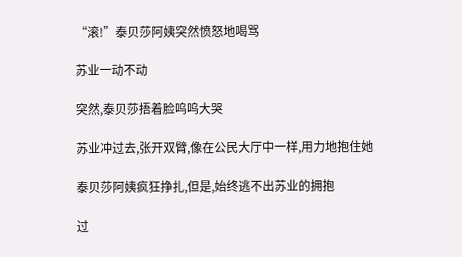“滚!”泰贝莎阿姨突然愤怒地喝骂

苏业一动不动

突然,泰贝莎捂着脸呜呜大哭

苏业冲过去,张开双臂,像在公民大厅中一样,用力地抱住她

泰贝莎阿姨疯狂挣扎,但是,始终逃不出苏业的拥抱

过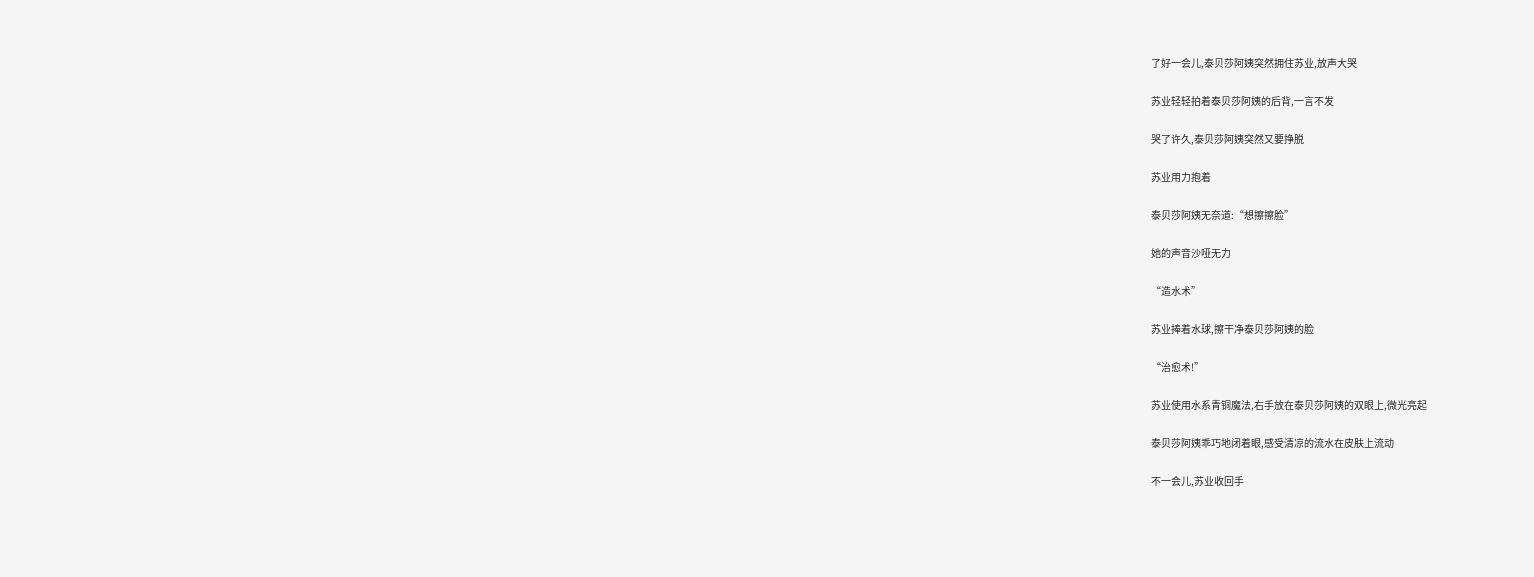了好一会儿,泰贝莎阿姨突然拥住苏业,放声大哭

苏业轻轻拍着泰贝莎阿姨的后背,一言不发

哭了许久,泰贝莎阿姨突然又要挣脱

苏业用力抱着

泰贝莎阿姨无奈道:“想擦擦脸”

她的声音沙哑无力

“造水术”

苏业捧着水球,擦干净泰贝莎阿姨的脸

“治愈术!”

苏业使用水系青铜魔法,右手放在泰贝莎阿姨的双眼上,微光亮起

泰贝莎阿姨乖巧地闭着眼,感受清凉的流水在皮肤上流动

不一会儿,苏业收回手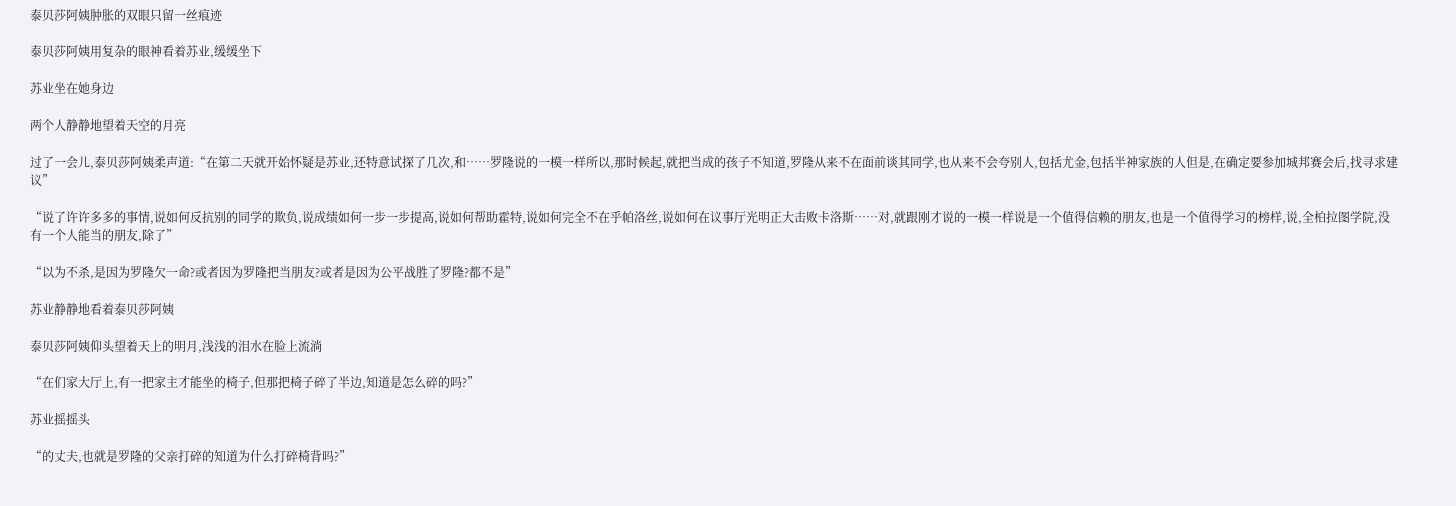泰贝莎阿姨肿胀的双眼只留一丝痕迹

泰贝莎阿姨用复杂的眼神看着苏业,缓缓坐下

苏业坐在她身边

两个人静静地望着天空的月亮

过了一会儿,泰贝莎阿姨柔声道:“在第二天就开始怀疑是苏业,还特意试探了几次,和……罗隆说的一模一样所以,那时候起,就把当成的孩子不知道,罗隆从来不在面前谈其同学,也从来不会夸别人,包括尤金,包括半神家族的人但是,在确定要参加城邦赛会后,找寻求建议”

“说了许许多多的事情,说如何反抗别的同学的欺负,说成绩如何一步一步提高,说如何帮助霍特,说如何完全不在乎帕洛丝,说如何在议事厅光明正大击败卡洛斯……对,就跟刚才说的一模一样说是一个值得信赖的朋友,也是一个值得学习的榜样,说,全柏拉图学院,没有一个人能当的朋友,除了”

“以为不杀,是因为罗隆欠一命?或者因为罗隆把当朋友?或者是因为公平战胜了罗隆?都不是”

苏业静静地看着泰贝莎阿姨

泰贝莎阿姨仰头望着天上的明月,浅浅的泪水在脸上流淌

“在们家大厅上,有一把家主才能坐的椅子,但那把椅子碎了半边,知道是怎么碎的吗?”

苏业摇摇头

“的丈夫,也就是罗隆的父亲打碎的知道为什么打碎椅背吗?”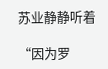苏业静静听着

“因为罗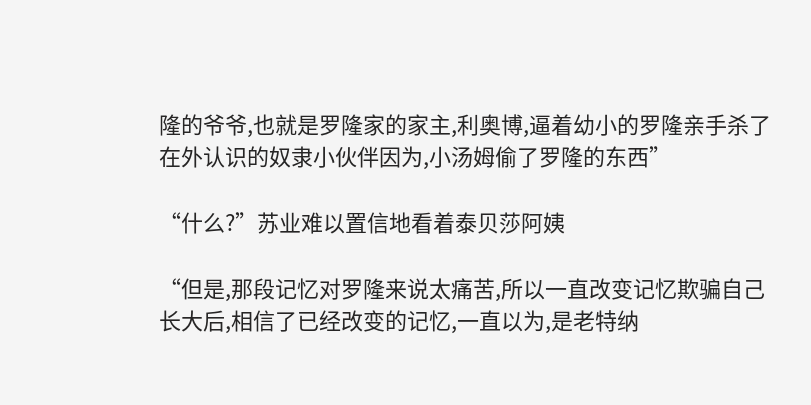隆的爷爷,也就是罗隆家的家主,利奥博,逼着幼小的罗隆亲手杀了在外认识的奴隶小伙伴因为,小汤姆偷了罗隆的东西”

“什么?”苏业难以置信地看着泰贝莎阿姨

“但是,那段记忆对罗隆来说太痛苦,所以一直改变记忆欺骗自己长大后,相信了已经改变的记忆,一直以为,是老特纳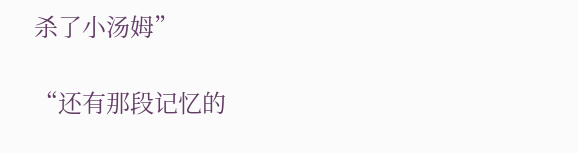杀了小汤姆”

“还有那段记忆的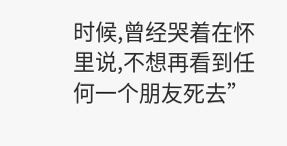时候,曾经哭着在怀里说,不想再看到任何一个朋友死去”